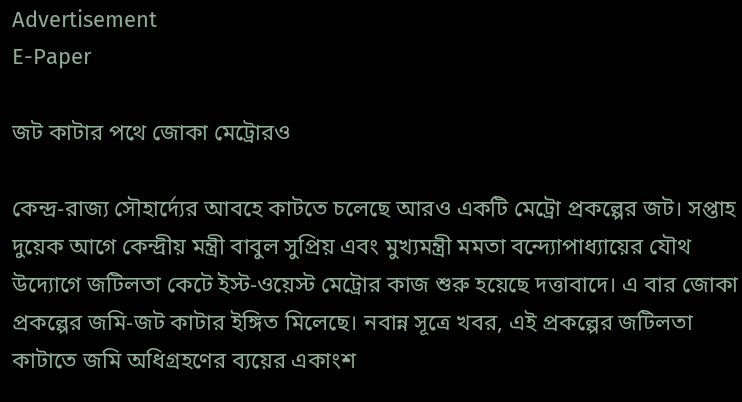Advertisement
E-Paper

জট কাটার পথে জোকা মেট্রোরও

কেন্দ্র-রাজ্য সৌহার্দ্যের আবহে কাটতে চলেছে আরও একটি মেট্রো প্রকল্পের জট। সপ্তাহ দুয়েক আগে কেন্দ্রীয় মন্ত্রী বাবুল সুপ্রিয় এবং মুখ্যমন্ত্রী মমতা বন্দ্যোপাধ্যায়ের যৌথ উদ্যোগে জটিলতা কেটে ইস্ট-ওয়েস্ট মেট্রোর কাজ শুরু হয়েছে দত্তাবাদে। এ বার জোকা প্রকল্পের জমি-জট কাটার ইঙ্গিত মিলেছে। নবান্ন সূত্রে খবর, এই প্রকল্পের জটিলতা কাটাতে জমি অধিগ্রহণের ব্যয়ের একাংশ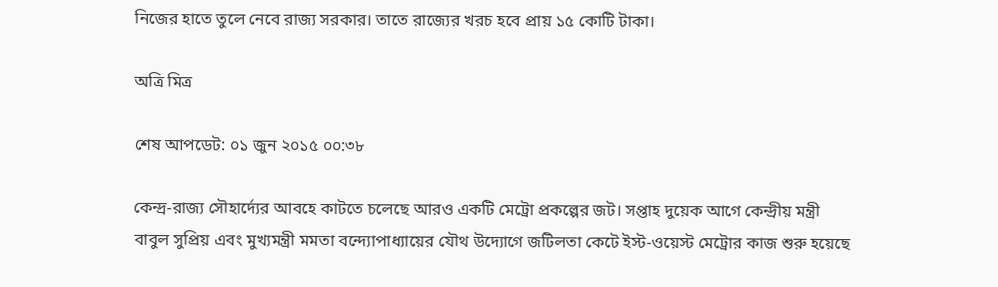নিজের হাতে তুলে নেবে রাজ্য সরকার। তাতে রাজ্যের খরচ হবে প্রায় ১৫ কোটি টাকা।

অত্রি মিত্র

শেষ আপডেট: ০১ জুন ২০১৫ ০০:৩৮

কেন্দ্র-রাজ্য সৌহার্দ্যের আবহে কাটতে চলেছে আরও একটি মেট্রো প্রকল্পের জট। সপ্তাহ দুয়েক আগে কেন্দ্রীয় মন্ত্রী বাবুল সুপ্রিয় এবং মুখ্যমন্ত্রী মমতা বন্দ্যোপাধ্যায়ের যৌথ উদ্যোগে জটিলতা কেটে ইস্ট-ওয়েস্ট মেট্রোর কাজ শুরু হয়েছে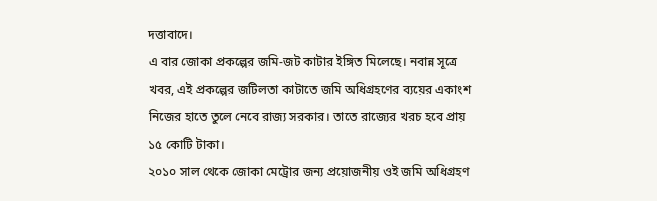দত্তাবাদে।
এ বার জোকা প্রকল্পের জমি-জট কাটার ইঙ্গিত মিলেছে। নবান্ন সূত্রে খবর, এই প্রকল্পের জটিলতা কাটাতে জমি অধিগ্রহণের ব্যয়ের একাংশ নিজের হাতে তুলে নেবে রাজ্য সরকার। তাতে রাজ্যের খরচ হবে প্রায় ১৫ কোটি টাকা।
২০১০ সাল থেকে জোকা মেট্রোর জন্য প্রয়োজনীয় ওই জমি অধিগ্রহণ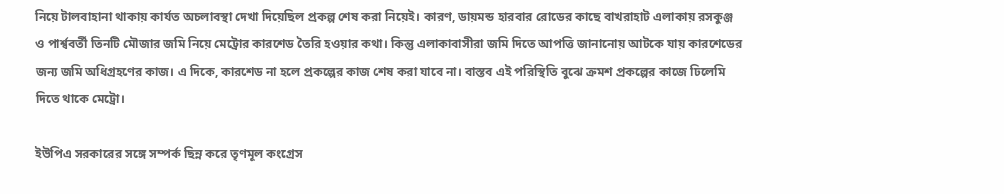নিয়ে টালবাহানা থাকায় কার্যত অচলাবস্থা দেখা দিয়েছিল প্রকল্প শেষ করা নিয়েই। কারণ, ডায়মন্ড হারবার রোডের কাছে বাখরাহাট এলাকায় রসকুঞ্জ ও পার্শ্ববর্তী তিনটি মৌজার জমি নিয়ে মেট্রোর কারশেড তৈরি হওয়ার কথা। কিন্তু এলাকাবাসীরা জমি দিতে আপত্তি জানানোয় আটকে যায় কারশেডের জন্য জমি অধিগ্রহণের কাজ। এ দিকে, কারশেড না হলে প্রকল্পের কাজ শেষ করা যাবে না। বাস্তব এই পরিস্থিতি বুঝে ক্রমশ প্রকল্পের কাজে ঢিলেমি দিতে থাকে মেট্রো।

ইউপিএ সরকারের সঙ্গে সম্পর্ক ছিন্ন করে তৃণমূল কংগ্রেস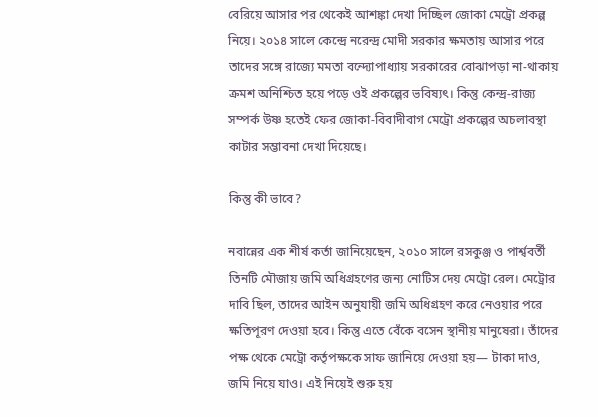বেরিয়ে আসার পর থেকেই আশঙ্কা দেখা দিচ্ছিল জোকা মেট্রো প্রকল্প নিয়ে। ২০১৪ সালে কেন্দ্রে নরেন্দ্র মোদী সরকার ক্ষমতায় আসার পরে তাদের সঙ্গে রাজ্যে মমতা বন্দ্যোপাধ্যায় সরকারের বোঝাপড়া না-থাকায় ক্রমশ অনিশ্চিত হয়ে পড়ে ওই প্রকল্পের ভবিষ্যৎ। কিন্তু কেন্দ্র-রাজ্য সম্পর্ক উষ্ণ হতেই ফের জোকা-বিবাদীবাগ মেট্রো প্রকল্পের অচলাবস্থা কাটার সম্ভাবনা দেখা দিয়েছে।

কিন্তু কী ভাবে?

নবান্নের এক শীর্ষ কর্তা জানিয়েছেন, ২০১০ সালে রসকুঞ্জ ও পার্শ্ববর্তী তিনটি মৌজায় জমি অধিগ্রহণের জন্য নোটিস দেয় মেট্রো রেল। মেট্রোর দাবি ছিল, তাদের আইন অনুযায়ী জমি অধিগ্রহণ করে নেওয়ার পরে ক্ষতিপূরণ দেওয়া হবে। কিন্তু এতে বেঁকে বসেন স্থানীয় মানুষেরা। তাঁদের পক্ষ থেকে মেট্রো কর্তৃপক্ষকে সাফ জানিয়ে দেওয়া হয়— টাকা দাও, জমি নিয়ে যাও। এই নিয়েই শুরু হয়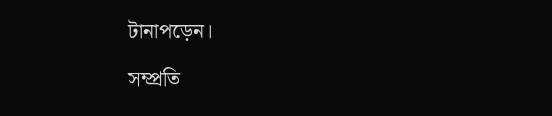টানাপড়েন।

সম্প্রতি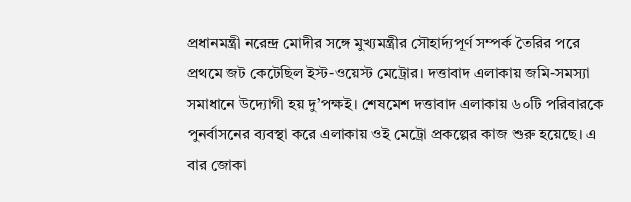প্রধানমন্ত্রী নরেন্দ্র মোদীর সঙ্গে মুখ্যমন্ত্রীর সৌহার্দ্যপূর্ণ সম্পর্ক তৈরির পরে প্রথমে জট কেটেছিল ইস্ট-ওয়েস্ট মেট্রোর। দত্তাবাদ এলাকায় জমি-সমস্যা সমাধানে উদ্যোগী হয় দু’পক্ষই। শেষমেশ দত্তাবাদ এলাকায় ৬০টি পরিবারকে পুনর্বাসনের ব্যবস্থা করে এলাকায় ওই মেট্রো প্রকল্পের কাজ শুরু হয়েছে। এ বার জোকা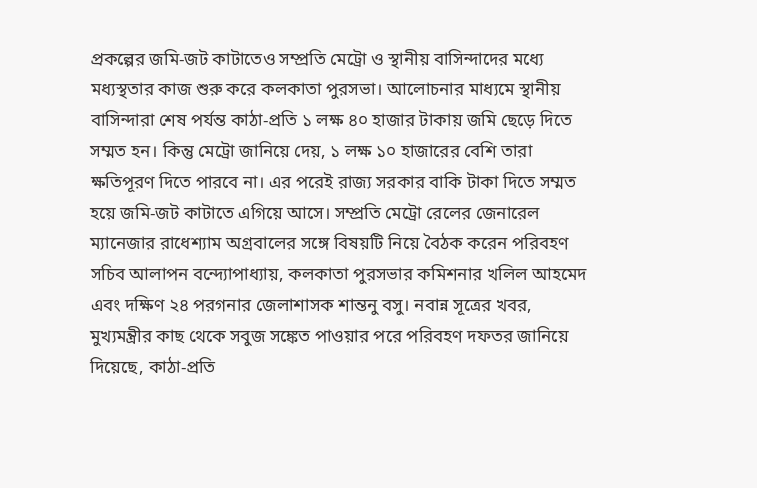প্রকল্পের জমি-জট কাটাতেও সম্প্রতি মেট্রো ও স্থানীয় বাসিন্দাদের মধ্যে মধ্যস্থতার কাজ শুরু করে কলকাতা পুরসভা। আলোচনার মাধ্যমে স্থানীয় বাসিন্দারা শেষ পর্যন্ত কাঠা-প্রতি ১ লক্ষ ৪০ হাজার টাকায় জমি ছেড়ে দিতে সম্মত হন। কিন্তু মেট্রো জানিয়ে দেয়, ১ লক্ষ ১০ হাজারের বেশি তারা ক্ষতিপূরণ দিতে পারবে না। এর পরেই রাজ্য সরকার বাকি টাকা দিতে সম্মত হয়ে জমি-জট কাটাতে এগিয়ে আসে। সম্প্রতি মেট্রো রেলের জেনারেল ম্যানেজার রাধেশ্যাম অগ্রবালের সঙ্গে বিষয়টি নিয়ে বৈঠক করেন পরিবহণ সচিব আলাপন বন্দ্যোপাধ্যায়, কলকাতা পুরসভার কমিশনার খলিল আহমেদ এবং দক্ষিণ ২৪ পরগনার জেলাশাসক শান্তনু বসু। নবান্ন সূত্রের খবর, মুখ্যমন্ত্রীর কাছ থেকে সবুজ সঙ্কেত পাওয়ার পরে পরিবহণ দফতর জানিয়ে দিয়েছে, কাঠা-প্রতি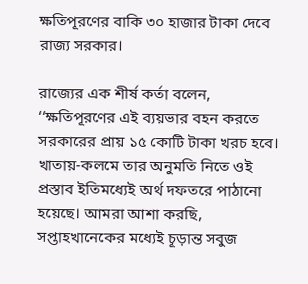ক্ষতিপূরণের বাকি ৩০ হাজার টাকা দেবে রাজ্য সরকার।

রাজ্যের এক শীর্ষ কর্তা বলেন, ‘‘ক্ষতিপূরণের এই ব্যয়ভার বহন করতে সরকারের প্রায় ১৫ কোটি টাকা খরচ হবে। খাতায়-কলমে তার অনুমতি নিতে ওই প্রস্তাব ইতিমধ্যেই অর্থ দফতরে পাঠানো হয়েছে। আমরা আশা করছি, সপ্তাহখানেকের মধ্যেই চূড়ান্ত সবুজ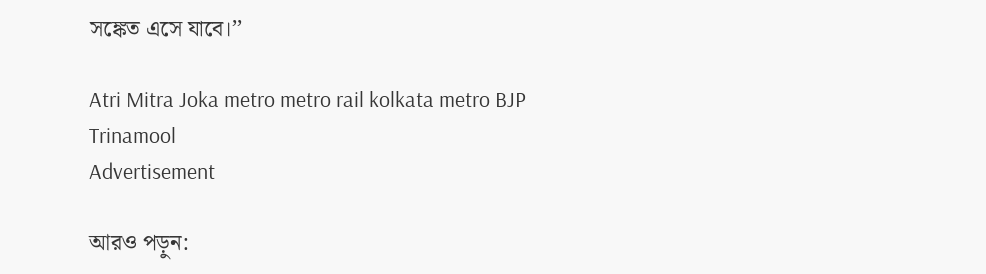সঙ্কেত এসে যাবে।’’

Atri Mitra Joka metro metro rail kolkata metro BJP Trinamool
Advertisement

আরও পড়ুন: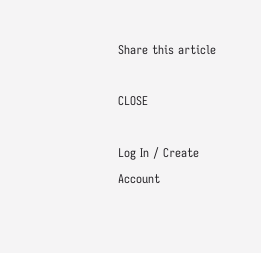Share this article

CLOSE

Log In / Create Account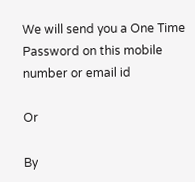We will send you a One Time Password on this mobile number or email id

Or

By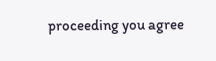proceeding you agree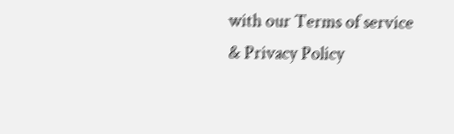with our Terms of service & Privacy Policy